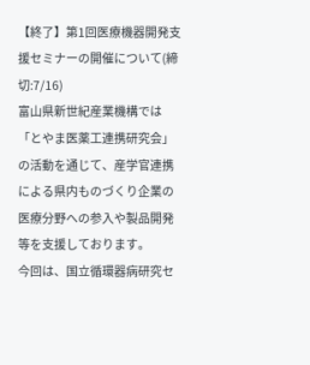【終了】第1回医療機器開発支援セミナーの開催について(締切:7/16)
富山県新世紀産業機構では「とやま医薬工連携研究会」の活動を通じて、産学官連携による県内ものづくり企業の医療分野への参入や製品開発等を支援しております。
今回は、国立循環器病研究セ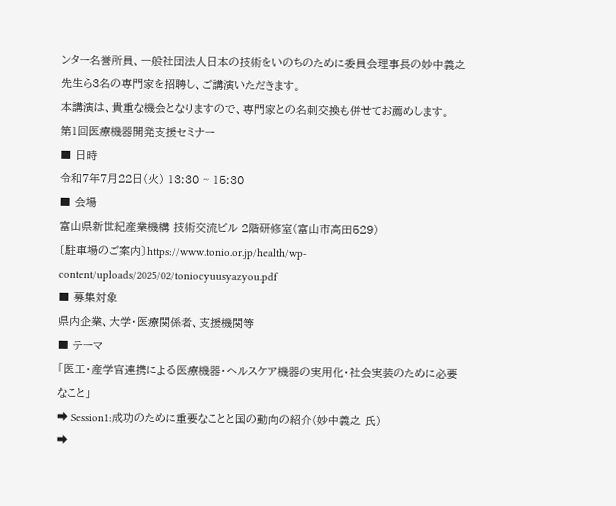ンター名誉所員、一般社団法人日本の技術をいのちのために委員会理事長の妙中義之先生ら3名の専門家を招聘し、ご講演いただきます。
本講演は、貴重な機会となりますので、専門家との名刺交換も併せてお薦めします。
第1回医療機器開発支援セミナー
■ 日時
令和7年7月22日(火) 13:30 ~ 15:30
■ 会場
富山県新世紀産業機構 技術交流ビル 2階研修室(富山市高田529)
〔駐車場のご案内〕https://www.tonio.or.jp/health/wp-content/uploads/2025/02/toniocyuusyazyou.pdf
■ 募集対象
県内企業、大学・医療関係者、支援機関等
■ テーマ
「医工・産学官連携による医療機器・ヘルスケア機器の実用化・社会実装のために必要なこと」
➡ Session1:成功のために重要なことと国の動向の紹介(妙中義之 氏)
➡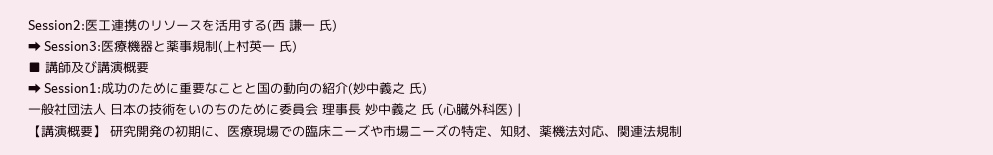Session2:医工連携のリソースを活用する(西 謙一 氏)
➡ Session3:医療機器と薬事規制(上村英一 氏)
■ 講師及び講演概要
➡ Session1:成功のために重要なことと国の動向の紹介(妙中義之 氏)
一般社団法人 日本の技術をいのちのために委員会 理事長 妙中義之 氏 (心臓外科医) |
【講演概要】 研究開発の初期に、医療現場での臨床ニーズや市場ニーズの特定、知財、薬機法対応、関連法規制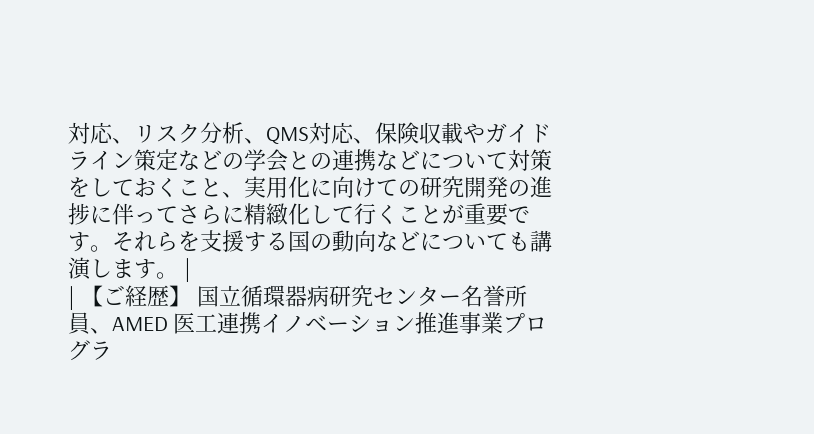対応、リスク分析、QMS対応、保険収載やガイドライン策定などの学会との連携などについて対策をしておくこと、実用化に向けての研究開発の進捗に伴ってさらに精緻化して行くことが重要です。それらを支援する国の動向などについても講演します。 |
| 【ご経歴】 国立循環器病研究センター名誉所員、AMED 医工連携イノベーション推進事業プログラ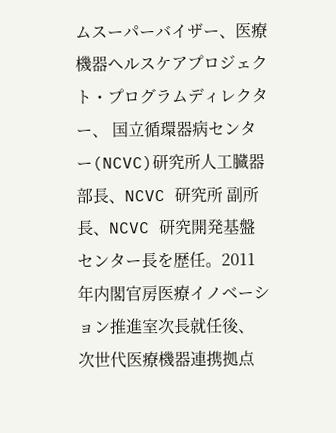ムスーパーバイザー、医療機器ヘルスケアプロジェクト・プログラムディレクター、 国立循環器病センター(NCVC)研究所人工臓器部長、NCVC 研究所 副所長、NCVC 研究開発基盤センター長を歴任。2011 年内閣官房医療イノベーション推進室次長就任後、 次世代医療機器連携拠点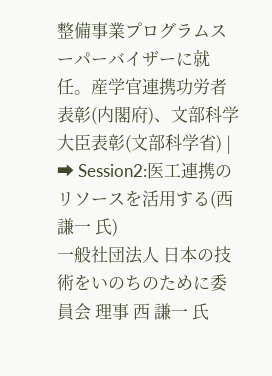整備事業プログラムスーパーバイザーに就任。産学官連携功労者表彰(内閣府)、文部科学大臣表彰(文部科学省) |
➡ Session2:医工連携のリソースを活用する(西 謙一 氏)
一般社団法人 日本の技術をいのちのために委員会 理事 西 謙一 氏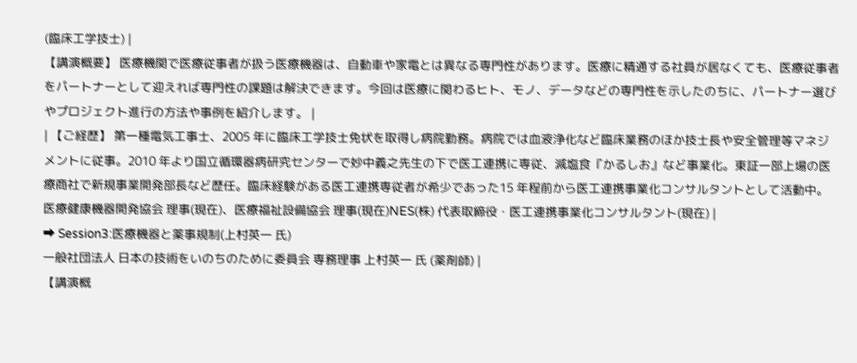(臨床工学技士) |
【講演概要】 医療機関で医療従事者が扱う医療機器は、自動車や家電とは異なる専門性があります。医療に精通する社員が居なくても、医療従事者をパートナーとして迎えれば専門性の課題は解決できます。今回は医療に関わるヒト、モノ、データなどの専門性を示したのちに、パートナー選びやプロジェクト進行の方法や事例を紹介します。 |
| 【ご経歴】 第一種電気工事士、2005 年に臨床工学技士免状を取得し病院勤務。病院では血液浄化など臨床業務のほか技士長や安全管理等マネジメントに従事。2010 年より国立循環器病研究センターで妙中義之先生の下で医工連携に専従、減塩食『かるしお』など事業化。東証一部上場の医療商社で新規事業開発部長など歴任。臨床経験がある医工連携専従者が希少であった15 年程前から医工連携事業化コンサルタントとして活動中。医療健康機器開発協会 理事(現在)、医療福祉設備協会 理事(現在)NES(株) 代表取締役・医工連携事業化コンサルタント(現在) |
➡ Session3:医療機器と薬事規制(上村英一 氏)
一般社団法人 日本の技術をいのちのために委員会 専務理事 上村英一 氏 (薬剤師) |
【講演概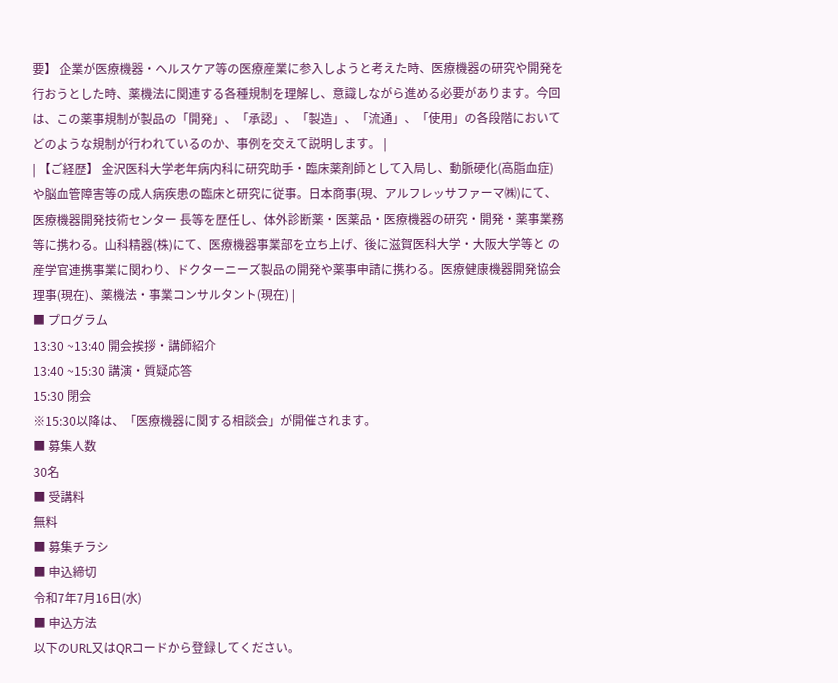要】 企業が医療機器・ヘルスケア等の医療産業に参入しようと考えた時、医療機器の研究や開発を行おうとした時、薬機法に関連する各種規制を理解し、意識しながら進める必要があります。今回は、この薬事規制が製品の「開発」、「承認」、「製造」、「流通」、「使用」の各段階においてどのような規制が行われているのか、事例を交えて説明します。 |
| 【ご経歴】 金沢医科大学老年病内科に研究助手・臨床薬剤師として入局し、動脈硬化(高脂血症) や脳血管障害等の成人病疾患の臨床と研究に従事。日本商事(現、アルフレッサファーマ㈱)にて、医療機器開発技術センター 長等を歴任し、体外診断薬・医薬品・医療機器の研究・開発・薬事業務等に携わる。山科精器(株)にて、医療機器事業部を立ち上げ、後に滋賀医科大学・大阪大学等と の産学官連携事業に関わり、ドクターニーズ製品の開発や薬事申請に携わる。医療健康機器開発協会 理事(現在)、薬機法・事業コンサルタント(現在) |
■ プログラム
13:30 ~13:40 開会挨拶・講師紹介
13:40 ~15:30 講演・質疑応答
15:30 閉会
※15:30以降は、「医療機器に関する相談会」が開催されます。
■ 募集人数
30名
■ 受講料
無料
■ 募集チラシ
■ 申込締切
令和7年7月16日(水)
■ 申込方法
以下のURL又はQRコードから登録してください。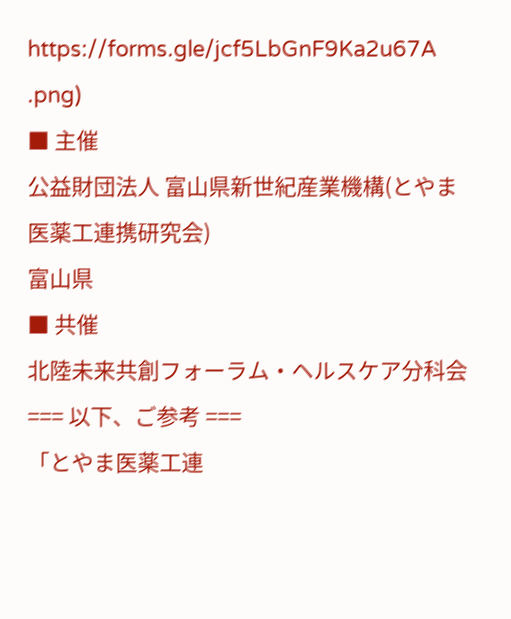https://forms.gle/jcf5LbGnF9Ka2u67A
.png)
■ 主催
公益財団法人 富山県新世紀産業機構(とやま医薬工連携研究会)
富山県
■ 共催
北陸未来共創フォーラム・ヘルスケア分科会
=== 以下、ご参考 ===
「とやま医薬工連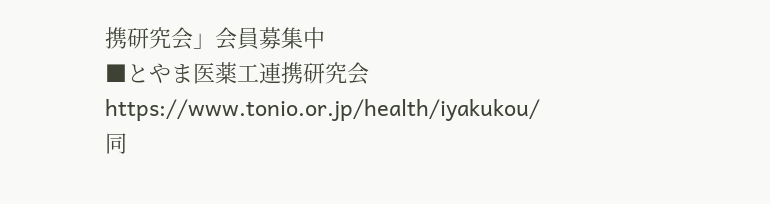携研究会」会員募集中
■とやま医薬工連携研究会
https://www.tonio.or.jp/health/iyakukou/
同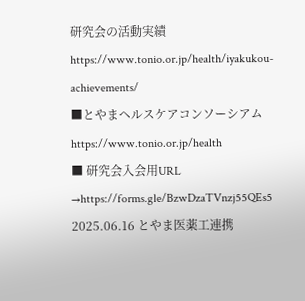研究会の活動実績
https://www.tonio.or.jp/health/iyakukou-achievements/
■とやまヘルスケアコンソーシアム
https://www.tonio.or.jp/health
■ 研究会入会用URL
→https://forms.gle/BzwDzaTVnzj55QEs5
2025.06.16 とやま医薬工連携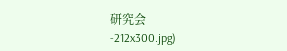研究会
-212x300.jpg)